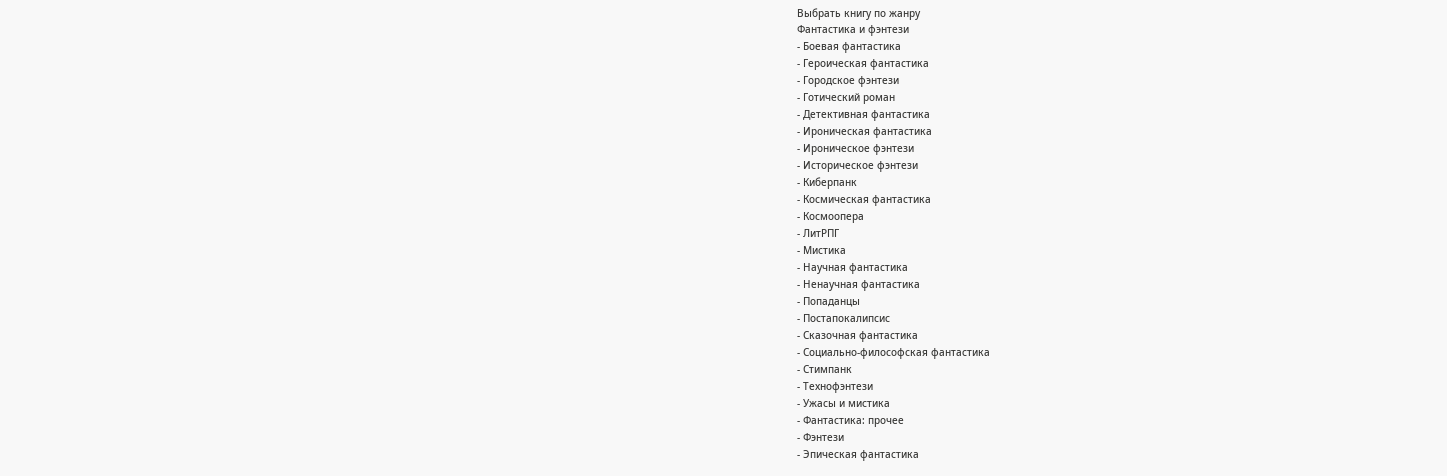Выбрать книгу по жанру
Фантастика и фэнтези
- Боевая фантастика
- Героическая фантастика
- Городское фэнтези
- Готический роман
- Детективная фантастика
- Ироническая фантастика
- Ироническое фэнтези
- Историческое фэнтези
- Киберпанк
- Космическая фантастика
- Космоопера
- ЛитРПГ
- Мистика
- Научная фантастика
- Ненаучная фантастика
- Попаданцы
- Постапокалипсис
- Сказочная фантастика
- Социально-философская фантастика
- Стимпанк
- Технофэнтези
- Ужасы и мистика
- Фантастика: прочее
- Фэнтези
- Эпическая фантастика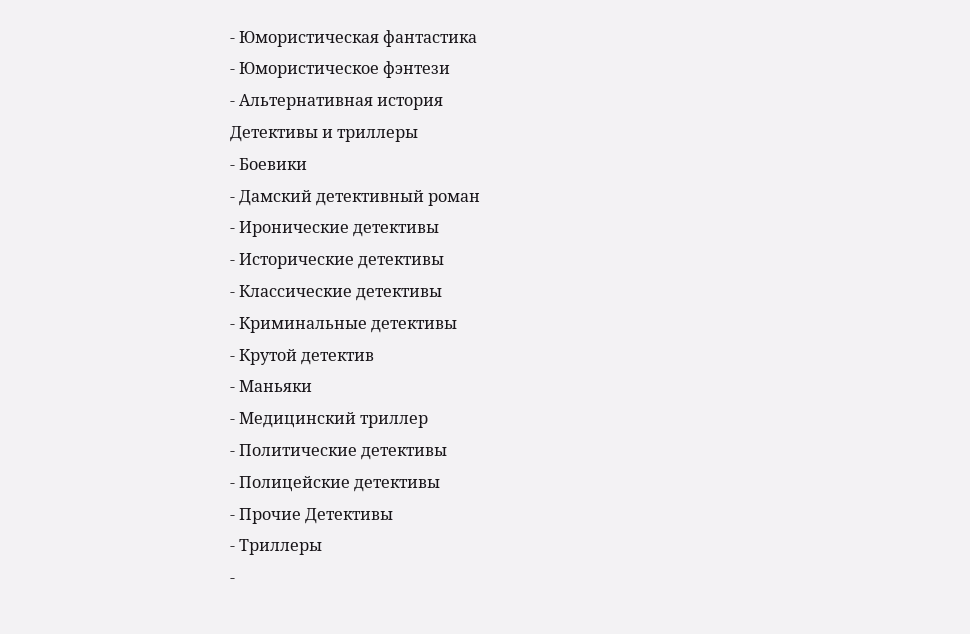- Юмористическая фантастика
- Юмористическое фэнтези
- Альтернативная история
Детективы и триллеры
- Боевики
- Дамский детективный роман
- Иронические детективы
- Исторические детективы
- Классические детективы
- Криминальные детективы
- Крутой детектив
- Маньяки
- Медицинский триллер
- Политические детективы
- Полицейские детективы
- Прочие Детективы
- Триллеры
-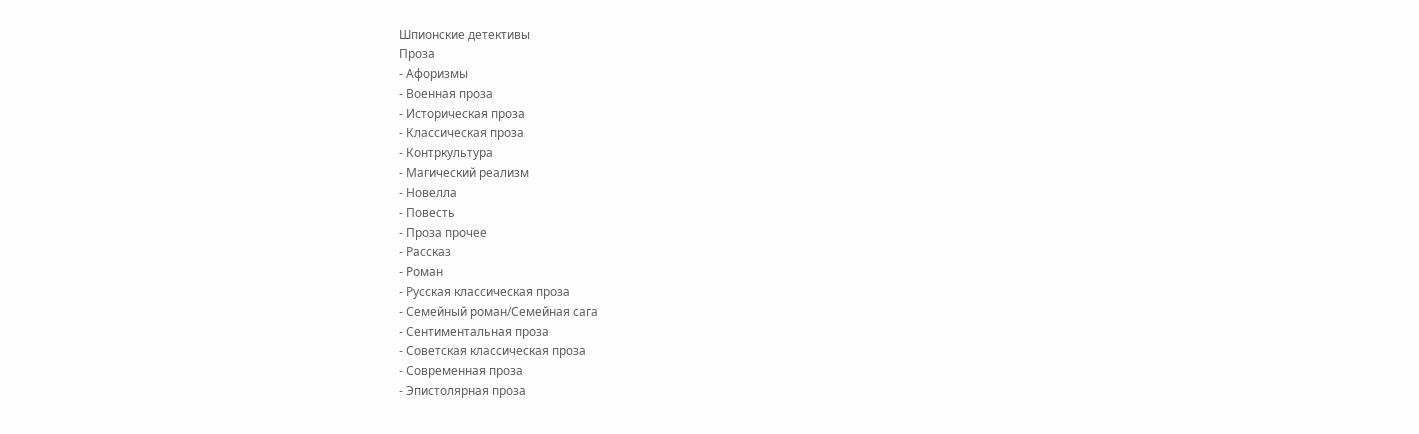Шпионские детективы
Проза
- Афоризмы
- Военная проза
- Историческая проза
- Классическая проза
- Контркультура
- Магический реализм
- Новелла
- Повесть
- Проза прочее
- Рассказ
- Роман
- Русская классическая проза
- Семейный роман/Семейная сага
- Сентиментальная проза
- Советская классическая проза
- Современная проза
- Эпистолярная проза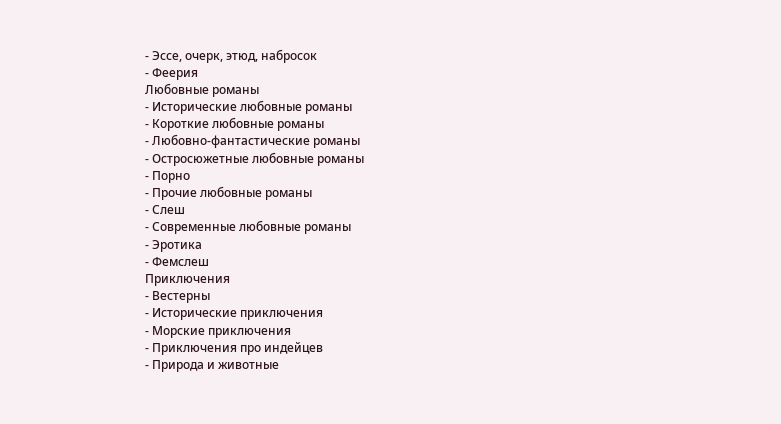- Эссе, очерк, этюд, набросок
- Феерия
Любовные романы
- Исторические любовные романы
- Короткие любовные романы
- Любовно-фантастические романы
- Остросюжетные любовные романы
- Порно
- Прочие любовные романы
- Слеш
- Современные любовные романы
- Эротика
- Фемслеш
Приключения
- Вестерны
- Исторические приключения
- Морские приключения
- Приключения про индейцев
- Природа и животные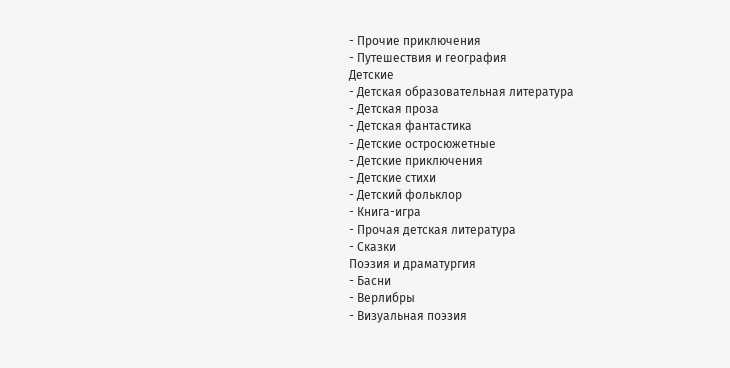- Прочие приключения
- Путешествия и география
Детские
- Детская образовательная литература
- Детская проза
- Детская фантастика
- Детские остросюжетные
- Детские приключения
- Детские стихи
- Детский фольклор
- Книга-игра
- Прочая детская литература
- Сказки
Поэзия и драматургия
- Басни
- Верлибры
- Визуальная поэзия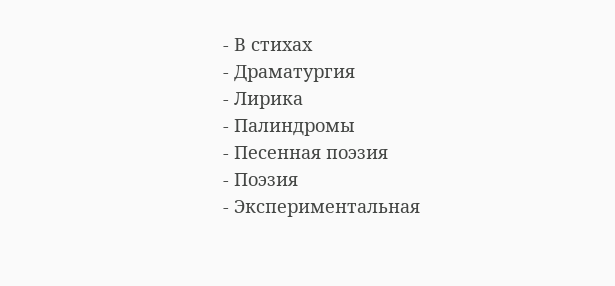- В стихах
- Драматургия
- Лирика
- Палиндромы
- Песенная поэзия
- Поэзия
- Экспериментальная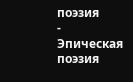поэзия
- Эпическая поэзия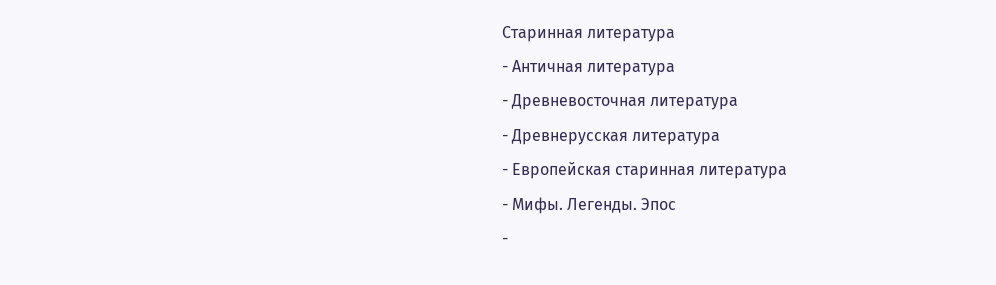Старинная литература
- Античная литература
- Древневосточная литература
- Древнерусская литература
- Европейская старинная литература
- Мифы. Легенды. Эпос
-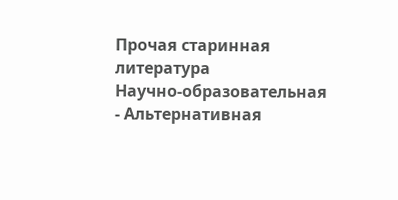Прочая старинная литература
Научно-образовательная
- Альтернативная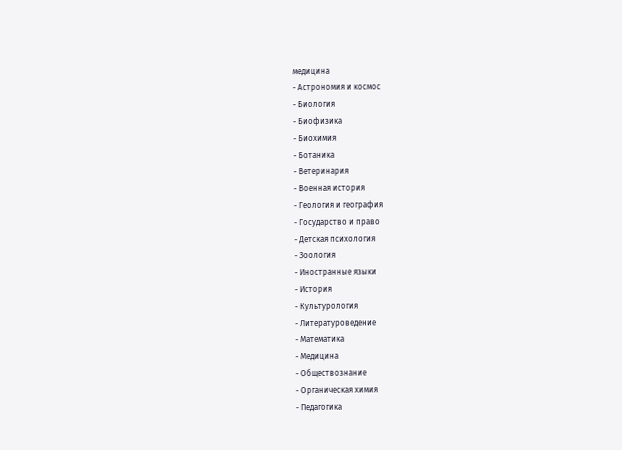медицина
- Астрономия и космос
- Биология
- Биофизика
- Биохимия
- Ботаника
- Ветеринария
- Военная история
- Геология и география
- Государство и право
- Детская психология
- Зоология
- Иностранные языки
- История
- Культурология
- Литературоведение
- Математика
- Медицина
- Обществознание
- Органическая химия
- Педагогика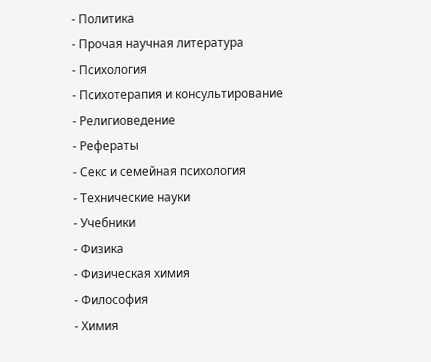- Политика
- Прочая научная литература
- Психология
- Психотерапия и консультирование
- Религиоведение
- Рефераты
- Секс и семейная психология
- Технические науки
- Учебники
- Физика
- Физическая химия
- Философия
- Химия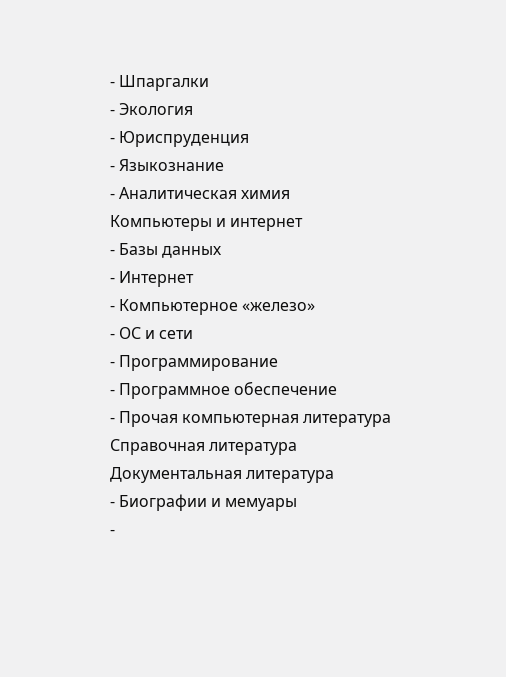- Шпаргалки
- Экология
- Юриспруденция
- Языкознание
- Аналитическая химия
Компьютеры и интернет
- Базы данных
- Интернет
- Компьютерное «железо»
- ОС и сети
- Программирование
- Программное обеспечение
- Прочая компьютерная литература
Справочная литература
Документальная литература
- Биографии и мемуары
-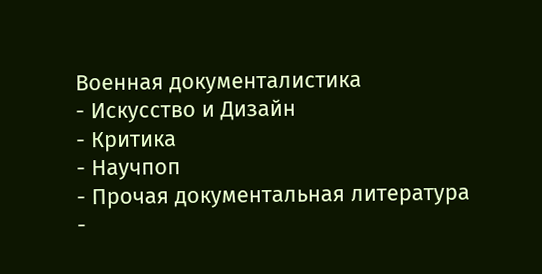Военная документалистика
- Искусство и Дизайн
- Критика
- Научпоп
- Прочая документальная литература
-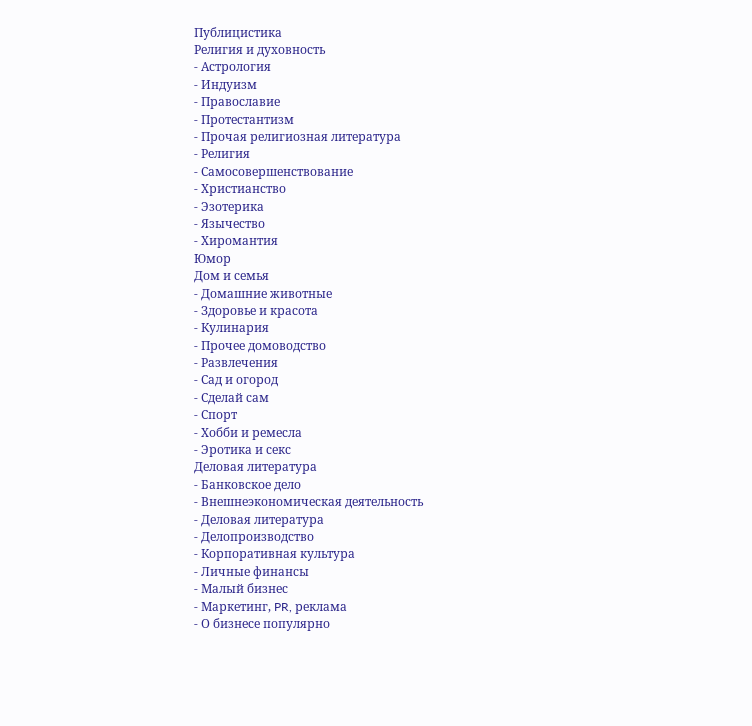Публицистика
Религия и духовность
- Астрология
- Индуизм
- Православие
- Протестантизм
- Прочая религиозная литература
- Религия
- Самосовершенствование
- Христианство
- Эзотерика
- Язычество
- Хиромантия
Юмор
Дом и семья
- Домашние животные
- Здоровье и красота
- Кулинария
- Прочее домоводство
- Развлечения
- Сад и огород
- Сделай сам
- Спорт
- Хобби и ремесла
- Эротика и секс
Деловая литература
- Банковское дело
- Внешнеэкономическая деятельность
- Деловая литература
- Делопроизводство
- Корпоративная культура
- Личные финансы
- Малый бизнес
- Маркетинг, PR, реклама
- О бизнесе популярно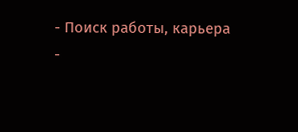- Поиск работы, карьера
-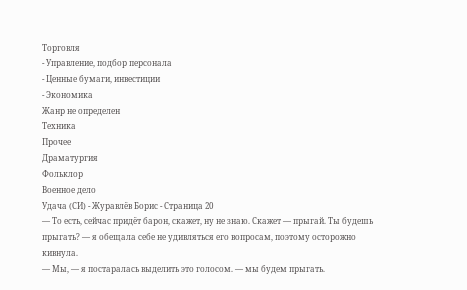Торговля
- Управление, подбор персонала
- Ценные бумаги, инвестиции
- Экономика
Жанр не определен
Техника
Прочее
Драматургия
Фольклор
Военное дело
Удача (СИ) - Журавлёв Борис - Страница 20
— То есть, сейчас придёт барон, скажет, ну не знаю. Скажет — прыгай. Ты будешь прыгать? — я обещала себе не удивляться его вопросам, поэтому осторожно кивнула.
— Мы, — я постаралась выделить это голосом. — мы будем прыгать.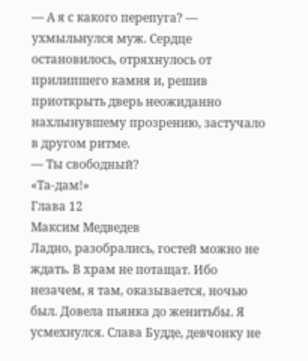— А я с какого перепуга? — ухмыльнулся муж. Сердце остановилось, отряхнулось от прилипшего камня и, решив приоткрыть дверь неожиданно нахлынувшему прозрению, застучало в другом ритме.
— Ты свободный?
«Та-дам!»
Глава 12
Максим Медведев
Ладно, разобрались, гостей можно не ждать. В храм не потащат. Ибо незачем, я там, оказывается, ночью был. Довела пьянка до женитьбы. Я усмехнулся. Слава Будде, девчонку не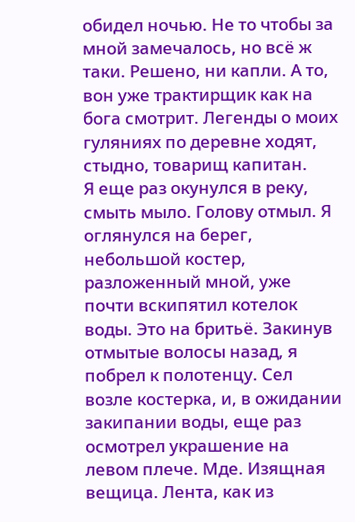обидел ночью. Не то чтобы за мной замечалось, но всё ж таки. Решено, ни капли. А то, вон уже трактирщик как на бога смотрит. Легенды о моих гуляниях по деревне ходят, стыдно, товарищ капитан.
Я еще раз окунулся в реку, смыть мыло. Голову отмыл. Я оглянулся на берег, небольшой костер, разложенный мной, уже почти вскипятил котелок воды. Это на бритьё. Закинув отмытые волосы назад, я побрел к полотенцу. Сел возле костерка, и, в ожидании закипании воды, еще раз осмотрел украшение на левом плече. Мде. Изящная вещица. Лента, как из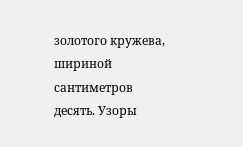золотого кружева, шириной сантиметров десять. Узоры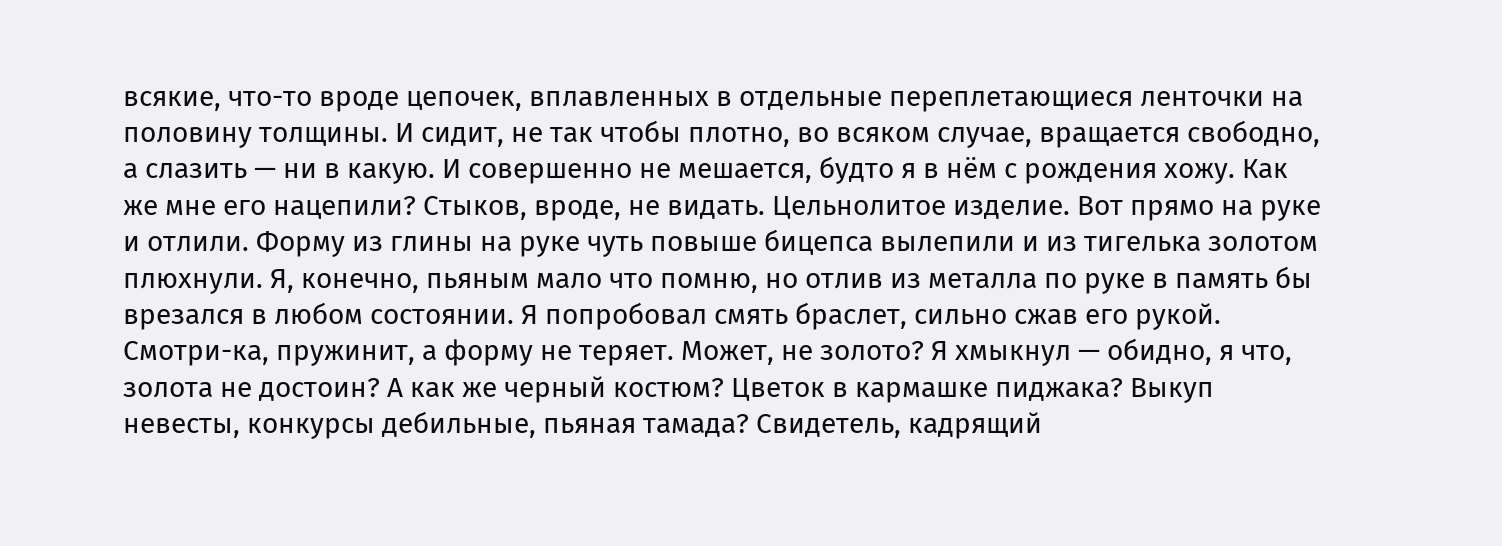всякие, что-то вроде цепочек, вплавленных в отдельные переплетающиеся ленточки на половину толщины. И сидит, не так чтобы плотно, во всяком случае, вращается свободно, а слазить — ни в какую. И совершенно не мешается, будто я в нём с рождения хожу. Как же мне его нацепили? Стыков, вроде, не видать. Цельнолитое изделие. Вот прямо на руке и отлили. Форму из глины на руке чуть повыше бицепса вылепили и из тигелька золотом плюхнули. Я, конечно, пьяным мало что помню, но отлив из металла по руке в память бы врезался в любом состоянии. Я попробовал смять браслет, сильно сжав его рукой. Смотри-ка, пружинит, а форму не теряет. Может, не золото? Я хмыкнул — обидно, я что, золота не достоин? А как же черный костюм? Цветок в кармашке пиджака? Выкуп невесты, конкурсы дебильные, пьяная тамада? Свидетель, кадрящий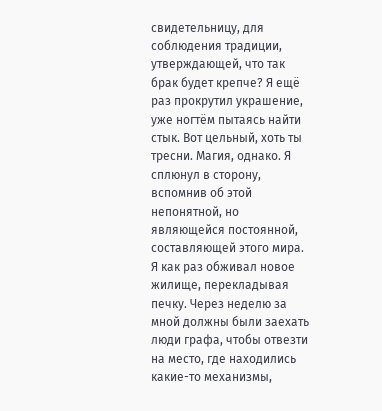свидетельницу, для соблюдения традиции, утверждающей, что так брак будет крепче? Я ещё раз прокрутил украшение, уже ногтём пытаясь найти стык. Вот цельный, хоть ты тресни. Магия, однако. Я сплюнул в сторону, вспомнив об этой непонятной, но являющейся постоянной, составляющей этого мира.
Я как раз обживал новое жилище, перекладывая печку. Через неделю за мной должны были заехать люди графа, чтобы отвезти на место, где находились какие-то механизмы,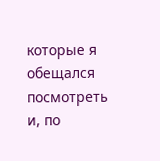которые я обещался посмотреть и, по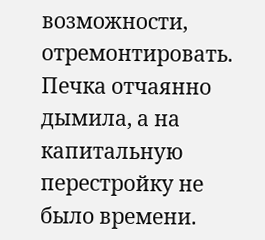возможности, отремонтировать. Печка отчаянно дымила, а на капитальную перестройку не было времени.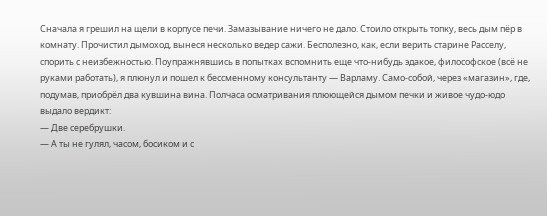Сначала я грешил на щели в корпусе печи. Замазывание ничего не дало. Стоило открыть топку, весь дым пёр в комнату. Прочистил дымоход, вынеся несколько ведер сажи. Бесполезно, как, если верить старине Расселу, спорить с неизбежностью. Поупражнявшись в попытках вспомнить еще что-нибудь эдакое, философское (всё не руками работать), я плюнул и пошел к бессменному консультанту — Варламу. Само-собой, через «магазин», где, подумав, приобрёл два кувшина вина. Полчаса осматривания плюющейся дымом печки и живое чудо-юдо выдало вердикт:
— Две серебрушки.
— А ты не гулял, часом, босиком и с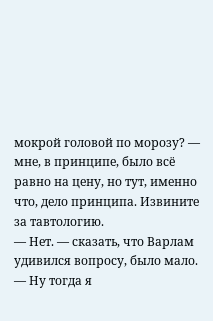мокрой головой по морозу? — мне, в принципе, было всё равно на цену, но тут, именно что, дело принципа. Извините за тавтологию.
— Нет. — сказать, что Варлам удивился вопросу, было мало.
— Ну тогда я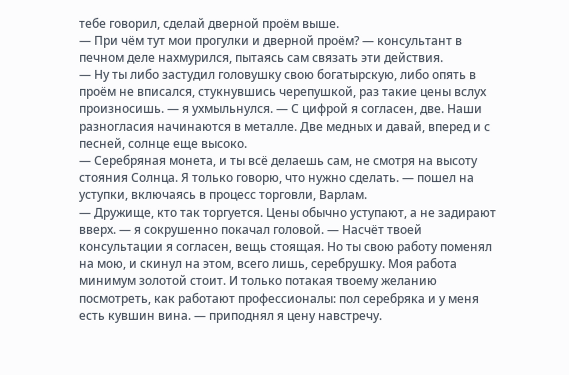тебе говорил, сделай дверной проём выше.
— При чём тут мои прогулки и дверной проём? — консультант в печном деле нахмурился, пытаясь сам связать эти действия.
— Ну ты либо застудил головушку свою богатырскую, либо опять в проём не вписался, стукнувшись черепушкой, раз такие цены вслух произносишь. — я ухмыльнулся. — С цифрой я согласен, две. Наши разногласия начинаются в металле. Две медных и давай, вперед и с песней, солнце еще высоко.
— Серебряная монета, и ты всё делаешь сам, не смотря на высоту стояния Солнца. Я только говорю, что нужно сделать. — пошел на уступки, включаясь в процесс торговли, Варлам.
— Дружище, кто так торгуется. Цены обычно уступают, а не задирают вверх. — я сокрушенно покачал головой. — Насчёт твоей консультации я согласен, вещь стоящая. Но ты свою работу поменял на мою, и скинул на этом, всего лишь, серебрушку. Моя работа минимум золотой стоит. И только потакая твоему желанию посмотреть, как работают профессионалы: пол серебряка и у меня есть кувшин вина. — приподнял я цену навстречу.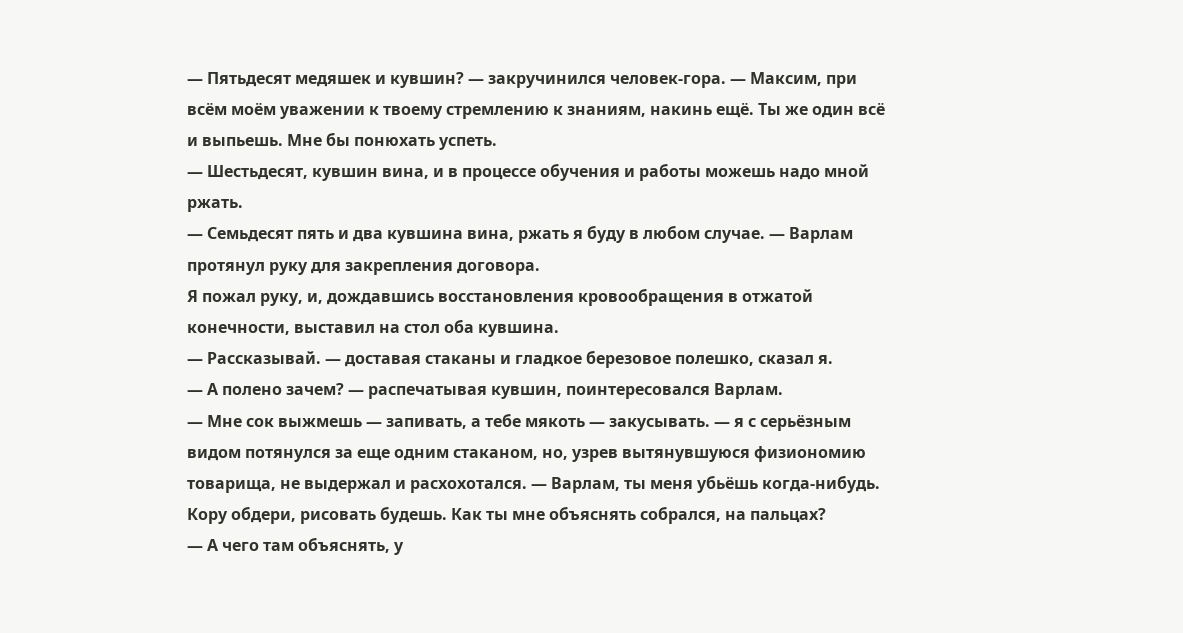— Пятьдесят медяшек и кувшин? — закручинился человек-гора. — Максим, при всём моём уважении к твоему стремлению к знаниям, накинь ещё. Ты же один всё и выпьешь. Мне бы понюхать успеть.
— Шестьдесят, кувшин вина, и в процессе обучения и работы можешь надо мной ржать.
— Семьдесят пять и два кувшина вина, ржать я буду в любом случае. — Варлам протянул руку для закрепления договора.
Я пожал руку, и, дождавшись восстановления кровообращения в отжатой конечности, выставил на стол оба кувшина.
— Рассказывай. — доставая стаканы и гладкое березовое полешко, сказал я.
— А полено зачем? — распечатывая кувшин, поинтересовался Варлам.
— Мне сок выжмешь — запивать, а тебе мякоть — закусывать. — я с серьёзным видом потянулся за еще одним стаканом, но, узрев вытянувшуюся физиономию товарища, не выдержал и расхохотался. — Варлам, ты меня убьёшь когда-нибудь. Кору обдери, рисовать будешь. Как ты мне объяснять собрался, на пальцах?
— А чего там объяснять, у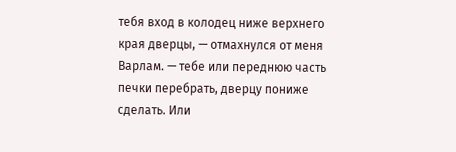тебя вход в колодец ниже верхнего края дверцы, — отмахнулся от меня Варлам. — тебе или переднюю часть печки перебрать, дверцу пониже сделать. Или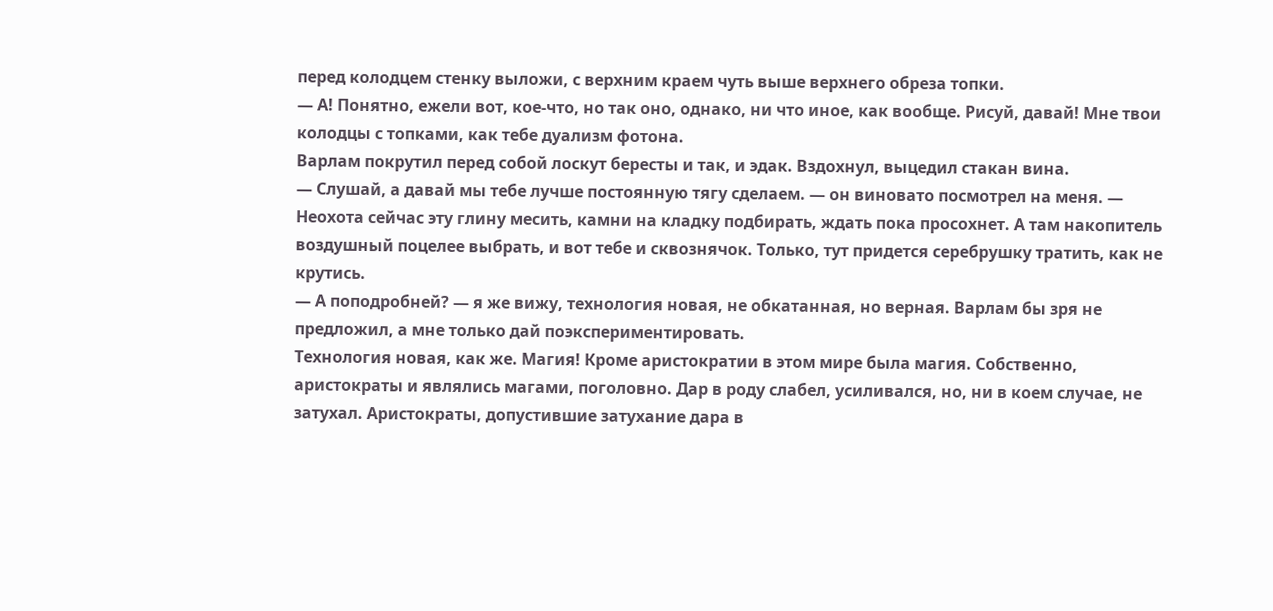перед колодцем стенку выложи, с верхним краем чуть выше верхнего обреза топки.
— А! Понятно, ежели вот, кое-что, но так оно, однако, ни что иное, как вообще. Рисуй, давай! Мне твои колодцы с топками, как тебе дуализм фотона.
Варлам покрутил перед собой лоскут бересты и так, и эдак. Вздохнул, выцедил стакан вина.
— Слушай, а давай мы тебе лучше постоянную тягу сделаем. — он виновато посмотрел на меня. — Неохота сейчас эту глину месить, камни на кладку подбирать, ждать пока просохнет. А там накопитель воздушный поцелее выбрать, и вот тебе и сквознячок. Только, тут придется серебрушку тратить, как не крутись.
— А поподробней? — я же вижу, технология новая, не обкатанная, но верная. Варлам бы зря не предложил, а мне только дай поэкспериментировать.
Технология новая, как же. Магия! Кроме аристократии в этом мире была магия. Собственно, аристократы и являлись магами, поголовно. Дар в роду слабел, усиливался, но, ни в коем случае, не затухал. Аристократы, допустившие затухание дара в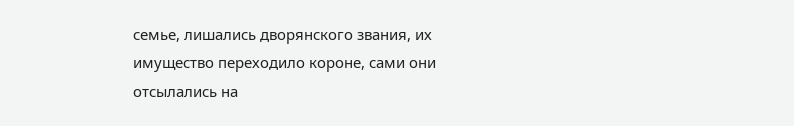семье, лишались дворянского звания, их имущество переходило короне, сами они отсылались на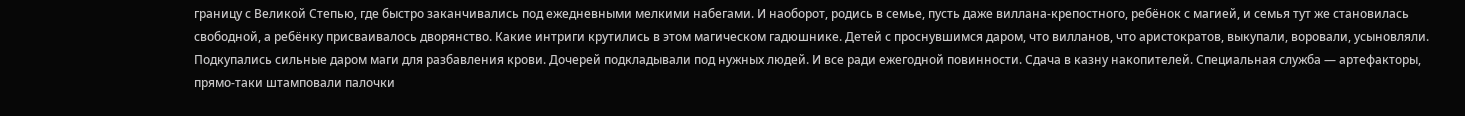границу с Великой Степью, где быстро заканчивались под ежедневными мелкими набегами. И наоборот, родись в семье, пусть даже виллана-крепостного, ребёнок с магией, и семья тут же становилась свободной, а ребёнку присваивалось дворянство. Какие интриги крутились в этом магическом гадюшнике. Детей с проснувшимся даром, что вилланов, что аристократов, выкупали, воровали, усыновляли. Подкупались сильные даром маги для разбавления крови. Дочерей подкладывали под нужных людей. И все ради ежегодной повинности. Сдача в казну накопителей. Специальная служба — артефакторы, прямо-таки штамповали палочки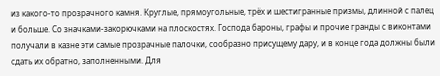из какого-то прозрачного камня. Круглые, прямоугольные, трёх и шестигранные призмы, длинной с палец и больше. Со значками-закорючками на плоскостях. Господа бароны, графы и прочие гранды с виконтами получали в казне эти самые прозрачные палочки, сообразно присущему дару, и в конце года должны были сдать их обратно, заполненными. Для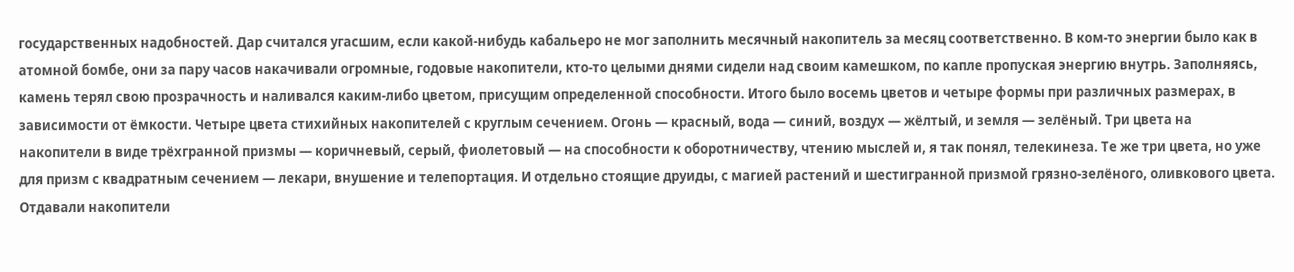государственных надобностей. Дар считался угасшим, если какой-нибудь кабальеро не мог заполнить месячный накопитель за месяц соответственно. В ком-то энергии было как в атомной бомбе, они за пару часов накачивали огромные, годовые накопители, кто-то целыми днями сидели над своим камешком, по капле пропуская энергию внутрь. Заполняясь, камень терял свою прозрачность и наливался каким-либо цветом, присущим определенной способности. Итого было восемь цветов и четыре формы при различных размерах, в зависимости от ёмкости. Четыре цвета стихийных накопителей с круглым сечением. Огонь — красный, вода — синий, воздух — жёлтый, и земля — зелёный. Три цвета на накопители в виде трёхгранной призмы — коричневый, серый, фиолетовый — на способности к оборотничеству, чтению мыслей и, я так понял, телекинеза. Те же три цвета, но уже для призм с квадратным сечением — лекари, внушение и телепортация. И отдельно стоящие друиды, с магией растений и шестигранной призмой грязно-зелёного, оливкового цвета. Отдавали накопители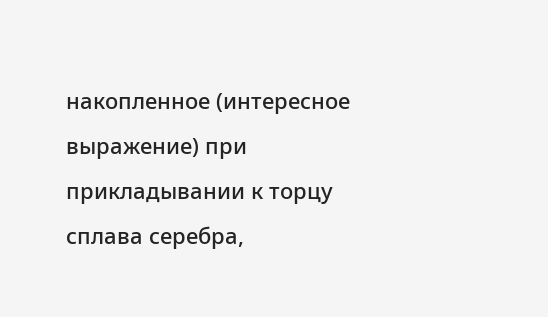накопленное (интересное выражение) при прикладывании к торцу сплава серебра,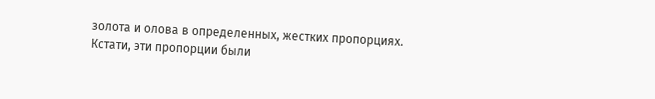золота и олова в определенных, жестких пропорциях. Кстати, эти пропорции были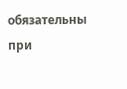обязательны при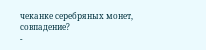чеканке серебряных монет, совпадение?
-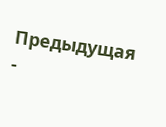Предыдущая
-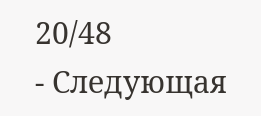20/48
- Следующая